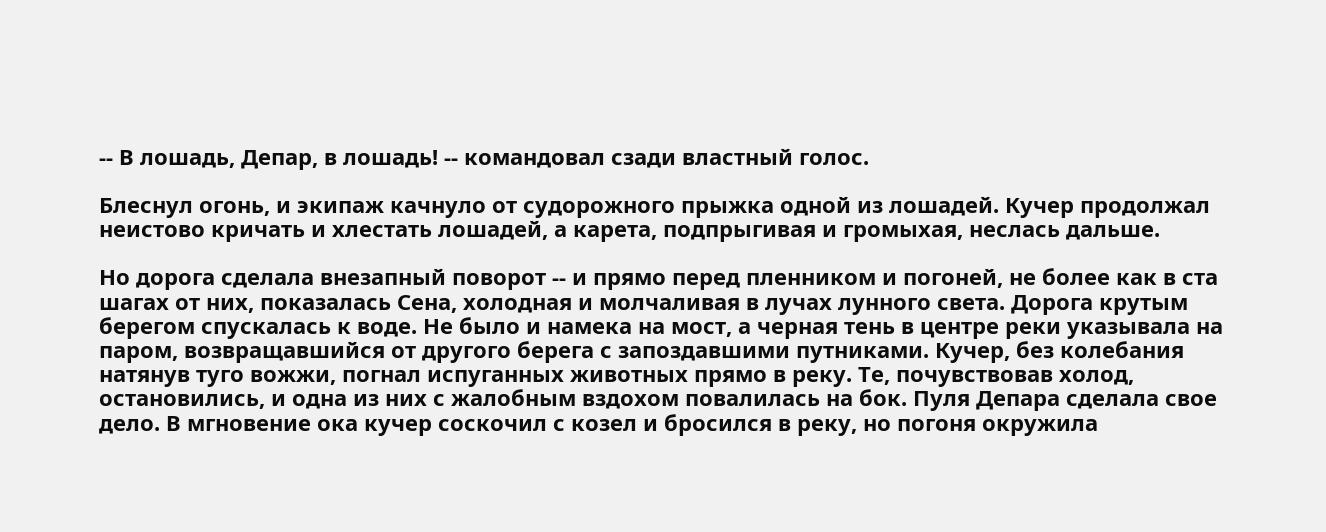-- В лошадь, Депар, в лошадь! -- командовал сзади властный голос.

Блеснул огонь, и экипаж качнуло от судорожного прыжка одной из лошадей. Кучер продолжал неистово кричать и хлестать лошадей, а карета, подпрыгивая и громыхая, неслась дальше.

Но дорога сделала внезапный поворот -- и прямо перед пленником и погоней, не более как в ста шагах от них, показалась Сена, холодная и молчаливая в лучах лунного света. Дорога крутым берегом спускалась к воде. Не было и намека на мост, а черная тень в центре реки указывала на паром, возвращавшийся от другого берега с запоздавшими путниками. Кучер, без колебания натянув туго вожжи, погнал испуганных животных прямо в реку. Те, почувствовав холод, остановились, и одна из них с жалобным вздохом повалилась на бок. Пуля Депара сделала свое дело. В мгновение ока кучер соскочил с козел и бросился в реку, но погоня окружила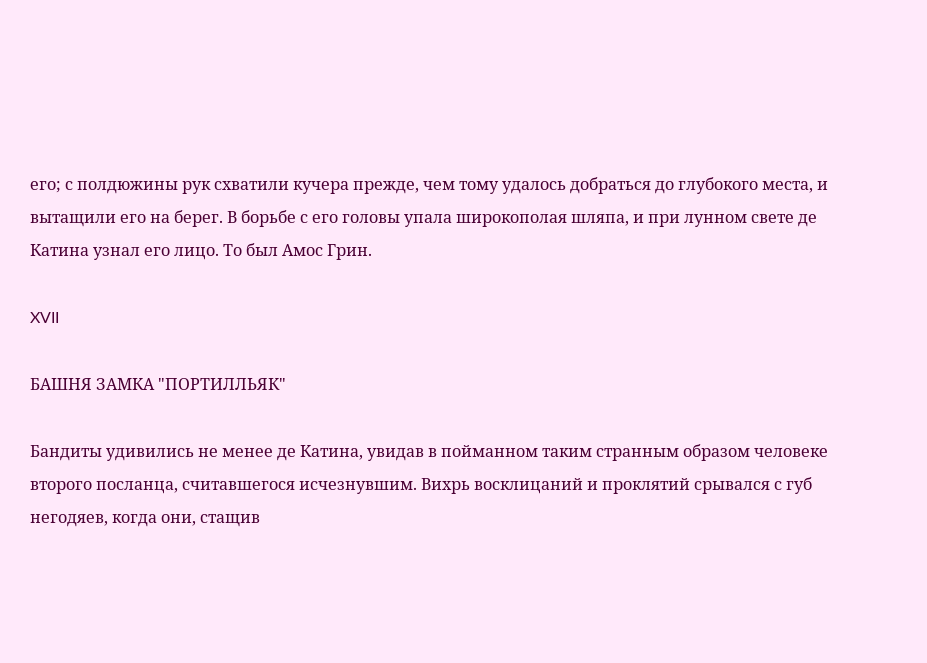его; с полдюжины рук схватили кучера прежде, чем тому удалось добраться до глубокого места, и вытащили его на берег. В борьбе с его головы упала широкополая шляпа, и при лунном свете де Катина узнал его лицо. То был Амос Грин.

XVII

БАШНЯ ЗАМКА "ПОРТИЛЛЬЯК"

Бандиты удивились не менее де Катина, увидав в пойманном таким странным образом человеке второго посланца, считавшегося исчезнувшим. Вихрь восклицаний и проклятий срывался с губ негодяев, когда они, стащив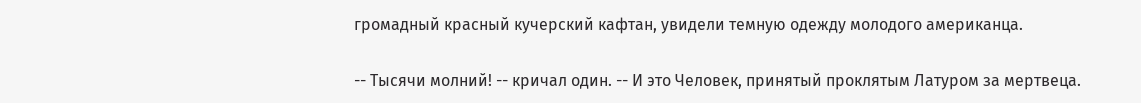громадный красный кучерский кафтан, увидели темную одежду молодого американца.

-- Тысячи молний! -- кричал один. -- И это Человек, принятый проклятым Латуром за мертвеца.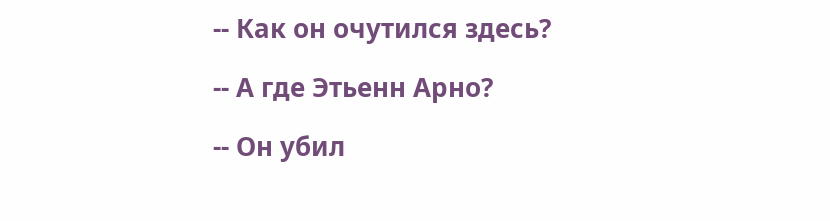-- Как он очутился здесь?

-- А где Этьенн Арно?

-- Он убил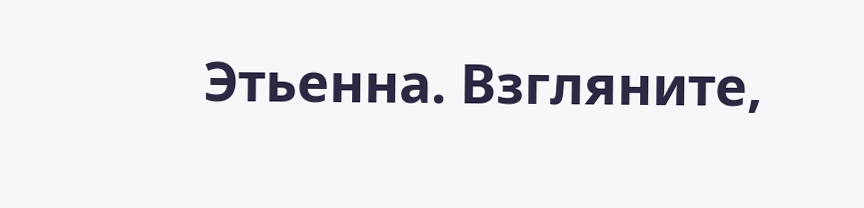Этьенна. Взгляните,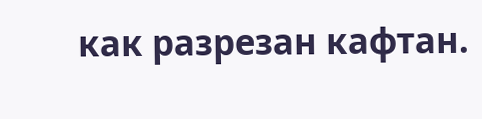как разрезан кафтан.